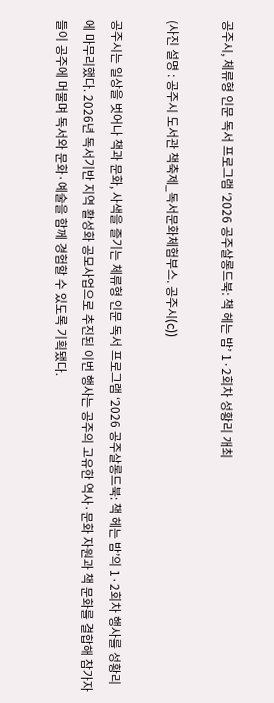공주시, 체류형 인문 독서 프로그램 ‘2026 공주살롱드북: 책 헤는 밤’ 1·2회차 성황리 개최

(사진 설명 : 공주시 도서관 책축제_독서문화체험부스. 공주시(c))

공주시는 일상을 벗어나 책과 문화, 사색을 즐기는 체류형 인문 독서 프로그램 ‘2026 공주살롱드북: 책 헤는 밤’의 1·2회차 행사를 성황리에 마무리했다. 2026년 독서기반 지역 활성화 공모사업으로 추진된 이번 행사는 공주의 고유한 역사·문화 자원과 책 문화를 결합해 참가자들이 공주에 머물며 독서와 문화·예술을 함께 경험할 수 있도록 기획됐다.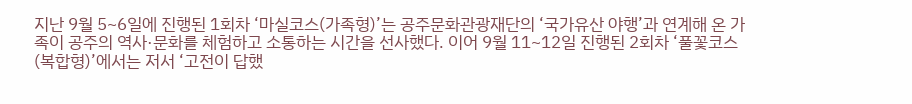지난 9월 5~6일에 진행된 1회차 ‘마실코스(가족형)’는 공주문화관광재단의 ‘국가유산 야행’과 연계해 온 가족이 공주의 역사·문화를 체험하고 소통하는 시간을 선사했다. 이어 9월 11~12일 진행된 2회차 ‘풀꽃코스(복합형)’에서는 저서 ‘고전이 답했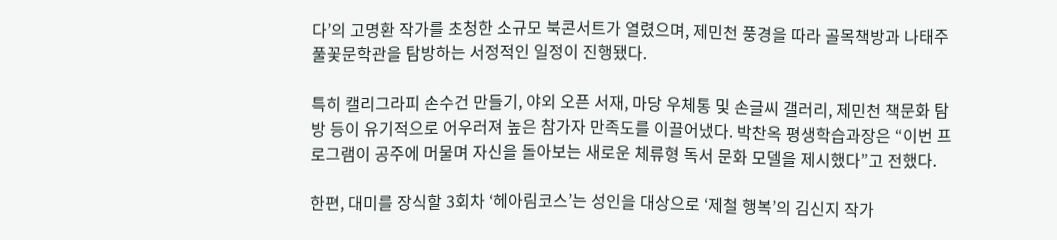다’의 고명환 작가를 초청한 소규모 북콘서트가 열렸으며, 제민천 풍경을 따라 골목책방과 나태주 풀꽃문학관을 탐방하는 서정적인 일정이 진행됐다.

특히 캘리그라피 손수건 만들기, 야외 오픈 서재, 마당 우체통 및 손글씨 갤러리, 제민천 책문화 탐방 등이 유기적으로 어우러져 높은 참가자 만족도를 이끌어냈다. 박찬옥 평생학습과장은 “이번 프로그램이 공주에 머물며 자신을 돌아보는 새로운 체류형 독서 문화 모델을 제시했다”고 전했다.

한편, 대미를 장식할 3회차 ‘헤아림코스’는 성인을 대상으로 ‘제철 행복’의 김신지 작가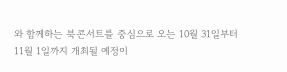와 함께하는 북콘서트를 중심으로 오는 10월 31일부터 11월 1일까지 개최될 예정이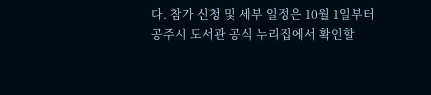다. 참가 신청 및 세부 일정은 10월 1일부터 공주시 도서관 공식 누리집에서 확인할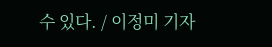수 있다. / 이정미 기자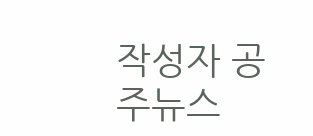작성자 공주뉴스